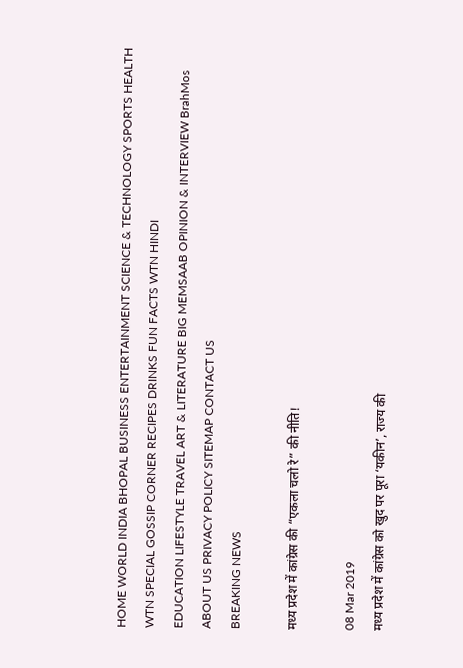HOME WORLD INDIA BHOPAL BUSINESS ENTERTAINMENT SCIENCE & TECHNOLOGY SPORTS HEALTH
WTN SPECIAL GOSSIP CORNER RECIPES DRINKS FUN FACTS WTN HINDI
EDUCATION LIFESTYLE TRAVEL ART & LITERATURE BIG MEMSAAB OPINION & INTERVIEW BrahMos
ABOUT US PRIVACY POLICY SITEMAP CONTACT US
BREAKING NEWS

मध्य प्रदेश में कांग्रेस की “एकला चलो रे” की नीति!

08 Mar 2019
मध्य प्रदेश में कांग्रेस को खुद पर पूरा ‘यकीन’, राज्य की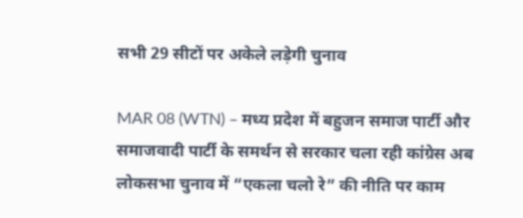सभी 29 सीटों पर अकेले लड़ेगी चुनाव

MAR 08 (WTN) – मध्य प्रदेश में बहुजन समाज पार्टी और समाजवादी पार्टी के समर्थन से सरकार चला रही कांग्रेस अब लोकसभा चुनाव में “एकला चलो रे” की नीति पर काम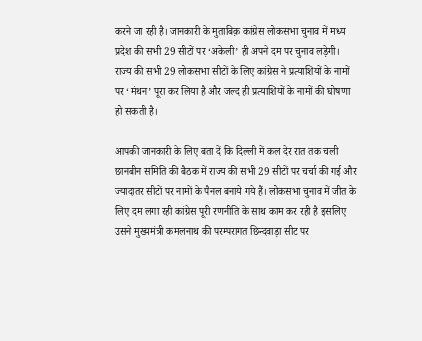करने जा रही है। जानकारी के मुताबिक़ कांग्रेस लोकसभा चुनाव में मध्य प्रदेश की सभी 29 सीटों पर ‘अकेली’ ही अपने दम पर चुनाव लड़ेगी। राज्य की सभी 29 लोकसभा सीटों के लिए कांग्रेस ने प्रत्याशियों के नामों पर ‘मंथन’ पूरा कर लिया है और जल्द ही प्रत्याशियों के नामों की घोषणा हो सकती है।

आपकी जानकारी के लिए बता दें कि दिल्ली में कल देर रात तक चली छानबीन समिति की बैठक में राज्य की सभी 29 सीटों पर चर्चा की गई और ज्यादातर सीटों पर नामों के पैनल बनाये गये हैं। लोकसभा चुनाव में जीत के लिए दम लगा रही कांग्रेस पूरी रणनीति के साथ काम कर रही है इसलिए उसने मुख्यमंत्री कमलनाथ की परम्परागत छिन्दवाड़ा सीट पर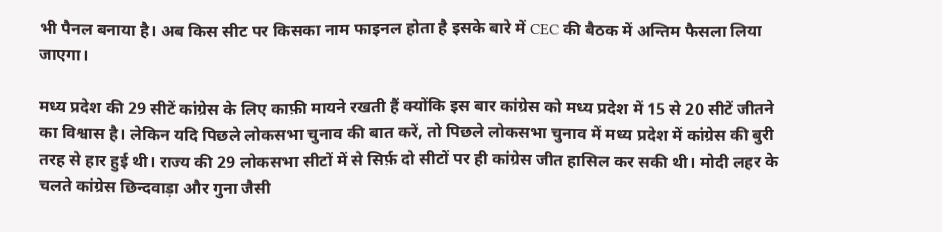भी पैनल बनाया है। अब किस सीट पर किसका नाम फाइनल होता है इसके बारे में CEC की बैठक में अन्तिम फैसला लिया जाएगा।

मध्य प्रदेश की 29 सीटें कांग्रेस के लिए काफ़ी मायने रखती हैं क्योंकि इस बार कांग्रेस को मध्य प्रदेश में 15 से 20 सीटें जीतने का विश्वास है। लेकिन यदि पिछले लोकसभा चुनाव की बात करें, तो पिछले लोकसभा चुनाव में मध्य प्रदेश में कांग्रेस की बुरी तरह से हार हुई थी। राज्य की 29 लोकसभा सीटों में से सिर्फ़ दो सीटों पर ही कांग्रेस जीत हासिल कर सकी थी। मोदी लहर के चलते कांग्रेस छिन्दवाड़ा और गुना जैसी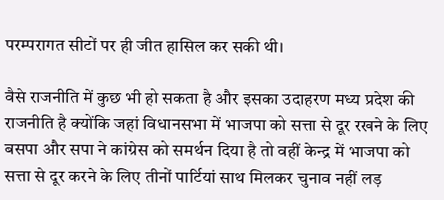परम्परागत सीटों पर ही जीत हासिल कर सकी थी।

वैसे राजनीति में कुछ भी हो सकता है और इसका उदाहरण मध्य प्रदेश की राजनीति है क्योंकि जहां विधानसभा में भाजपा को सत्ता से दूर रखने के लिए बसपा और सपा ने कांग्रेस को समर्थन दिया है तो वहीं केन्द्र में भाजपा को सत्ता से दूर करने के लिए तीनों पार्टियां साथ मिलकर चुनाव नहीं लड़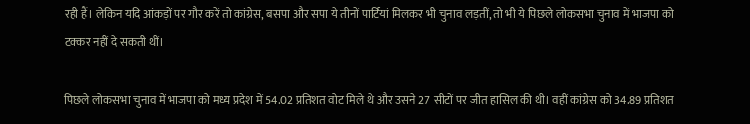रही हैं। लेकिन यदि आंकड़ों पर गौर करें तो कांग्रेस, बसपा और सपा ये तीनों पार्टियां मिलकर भी चुनाव लड़तीं, तो भी ये पिछले लोकसभा चुनाव में भाजपा को टक्कर नहीं दे सकती थीं।

पिछले लोकसभा चुनाव में भाजपा को मध्य प्रदेश में 54.02 प्रतिशत वोट मिले थे और उसने 27 सीटों पर जीत हासिल की थी। वहीं कांग्रेस को 34.89 प्रतिशत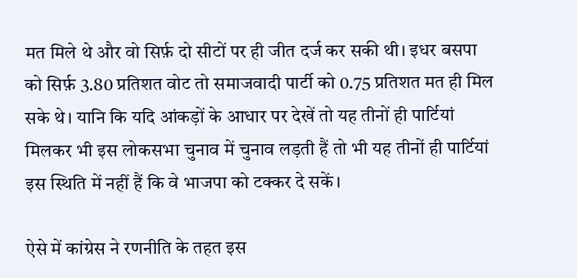मत मिले थे और वो सिर्फ़ दो सीटों पर ही जीत दर्ज कर सकी थी। इधर बसपा को सिर्फ़ 3.80 प्रतिशत वोट तो समाजवादी पार्टी को 0.75 प्रतिशत मत ही मिल सके थे। यानि कि यदि आंकड़ों के आधार पर देखें तो यह तीनों ही पार्टियां मिलकर भी इस लोकसभा चुनाव में चुनाव लड़ती हैं तो भी यह तीनों ही पार्टियां इस स्थिति में नहीं हैं कि वे भाजपा को टक्कर दे सकें।

ऐसे में कांग्रेस ने रणनीति के तहत इस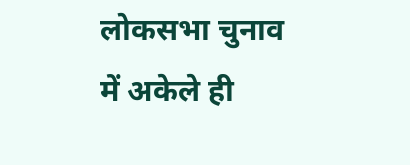लोकसभा चुनाव में अकेले ही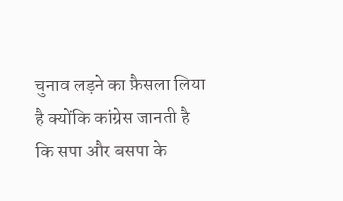चुनाव लड़ने का फ़ैसला लिया है क्योंकि कांग्रेस जानती है कि सपा और बसपा के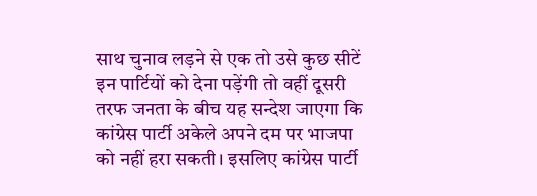साथ चुनाव लड़ने से एक तो उसे कुछ सीटें इन पार्टियों को देना पड़ेंगी तो वहीं दूसरी तरफ जनता के बीच यह सन्देश जाएगा कि कांग्रेस पार्टी अकेले अपने दम पर भाजपा को नहीं हरा सकती। इसलिए कांग्रेस पार्टी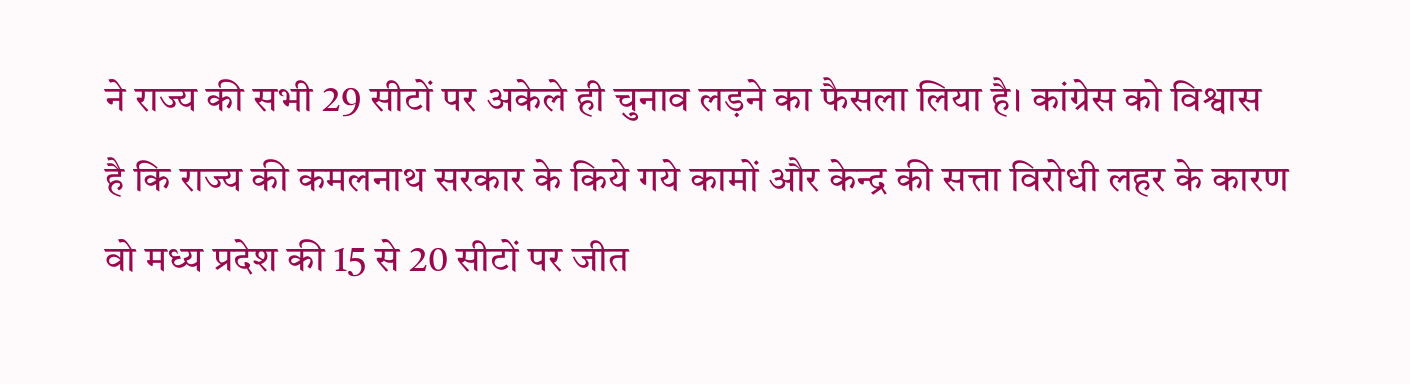ने राज्य की सभी 29 सीटों पर अकेले ही चुनाव लड़ने का फैसला लिया है। कांग्रेस को विश्वास है कि राज्य की कमलनाथ सरकार के किये गये कामों और केन्द्र की सत्ता विरोधी लहर के कारण वो मध्य प्रदेश की 15 से 20 सीटों पर जीत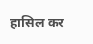हासिल कर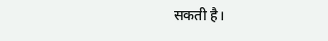सकती है।